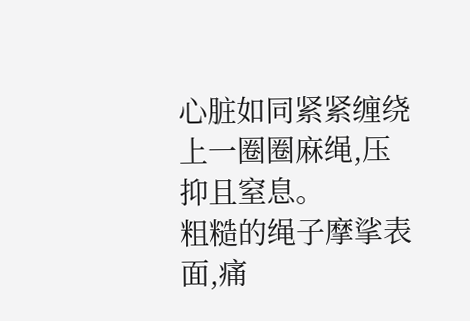心脏如同紧紧缠绕上一圈圈麻绳,压抑且窒息。
粗糙的绳子摩挲表面,痛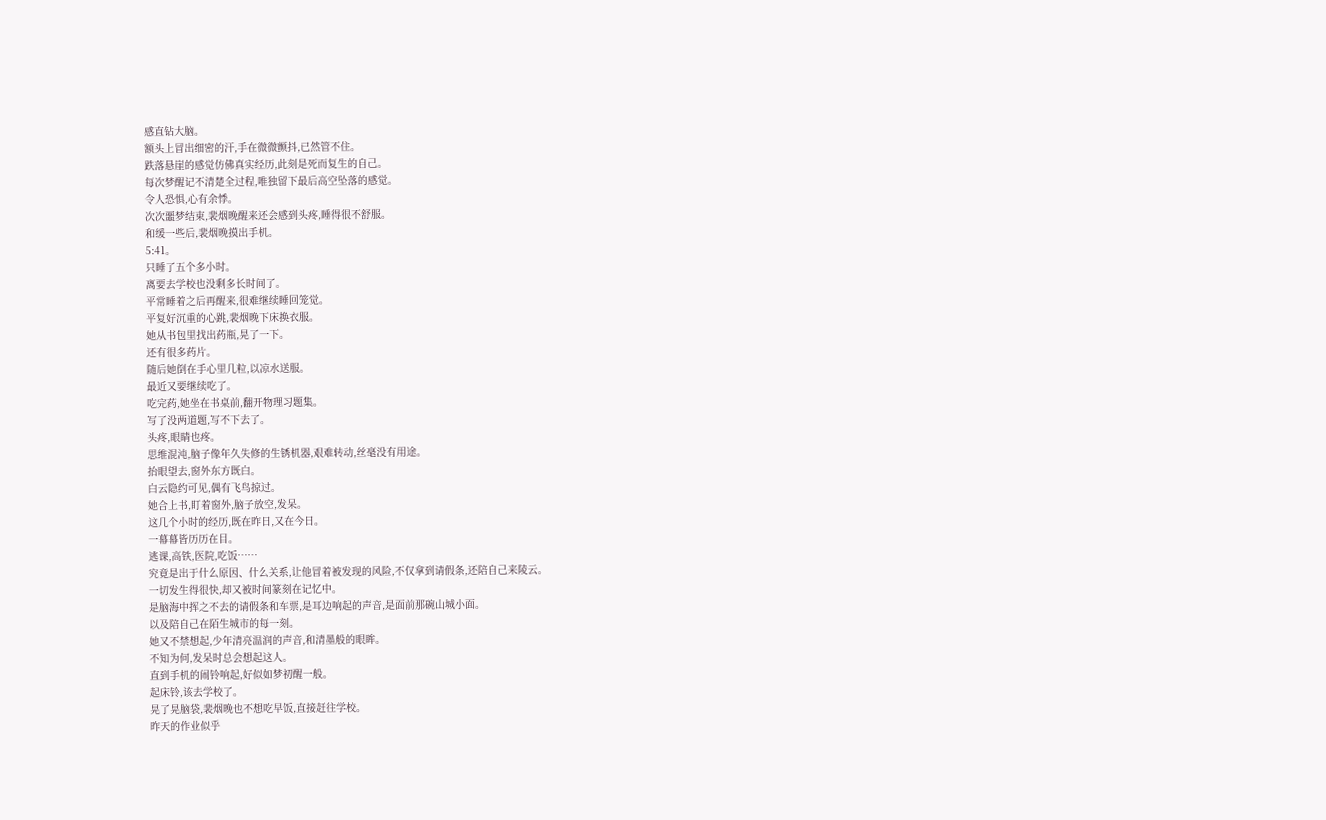感直钻大脑。
额头上冒出细密的汗,手在微微颤抖,已然管不住。
跌落悬崖的感觉仿佛真实经历,此刻是死而复生的自己。
每次梦醒记不清楚全过程,唯独留下最后高空坠落的感觉。
令人恐惧,心有余悸。
次次噩梦结束,裴烟晚醒来还会感到头疼,睡得很不舒服。
和缓一些后,裴烟晚摸出手机。
5:41。
只睡了五个多小时。
离要去学校也没剩多长时间了。
平常睡着之后再醒来,很难继续睡回笼觉。
平复好沉重的心跳,裴烟晚下床换衣服。
她从书包里找出药瓶,晃了一下。
还有很多药片。
随后她倒在手心里几粒,以凉水送服。
最近又要继续吃了。
吃完药,她坐在书桌前,翻开物理习题集。
写了没两道题,写不下去了。
头疼,眼睛也疼。
思维混沌,脑子像年久失修的生锈机器,艰难转动,丝毫没有用途。
抬眼望去,窗外东方既白。
白云隐约可见,偶有飞鸟掠过。
她合上书,盯着窗外,脑子放空,发呆。
这几个小时的经历,既在昨日,又在今日。
一幕幕皆历历在目。
逃课,高铁,医院,吃饭……
究竟是出于什么原因、什么关系,让他冒着被发现的风险,不仅拿到请假条,还陪自己来陵云。
一切发生得很快,却又被时间篆刻在记忆中。
是脑海中挥之不去的请假条和车票,是耳边响起的声音,是面前那碗山城小面。
以及陪自己在陌生城市的每一刻。
她又不禁想起,少年清亮温润的声音,和清墨般的眼眸。
不知为何,发呆时总会想起这人。
直到手机的闹铃响起,好似如梦初醒一般。
起床铃,该去学校了。
晃了晃脑袋,裴烟晚也不想吃早饭,直接赶往学校。
昨天的作业似乎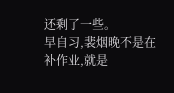还剩了一些。
早自习,裴烟晚不是在补作业,就是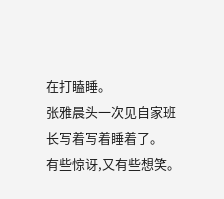在打瞌睡。
张雅晨头一次见自家班长写着写着睡着了。
有些惊讶,又有些想笑。